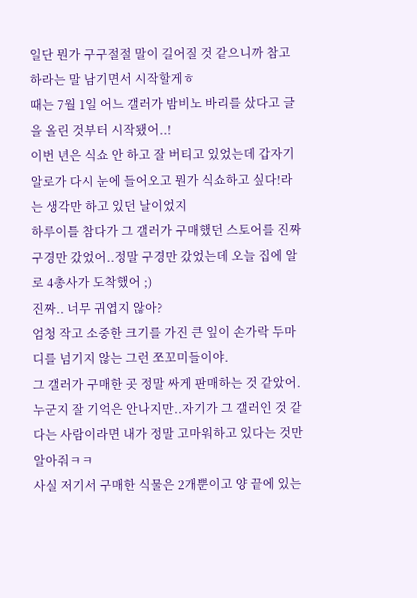일단 뭔가 구구절절 말이 길어질 것 같으니까 참고하라는 말 남기면서 시작할게ㅎ
때는 7월 1일 어느 갤러가 밤비노 바리를 샀다고 글을 올린 것부터 시작됐어..!
이번 년은 식쇼 안 하고 잘 버티고 있었는데 갑자기 알로가 다시 눈에 들어오고 뭔가 식쇼하고 싶다!라는 생각만 하고 있던 날이었지
하루이틀 참다가 그 갤러가 구매했던 스토어를 진짜 구경만 갔었어..정말 구경만 갔었는데 오늘 집에 알로 4총사가 도착했어 ;)
진짜.. 너무 귀엽지 않아?
엄청 작고 소중한 크기를 가진 큰 잎이 손가락 두마디를 넘기지 않는 그런 쪼꼬미들이야.
그 갤러가 구매한 곳 정말 싸게 판매하는 것 같았어.
누군지 잘 기억은 안나지만..자기가 그 갤러인 것 같다는 사람이라면 내가 정말 고마워하고 있다는 것만 알아줘ㅋㅋ
사실 저기서 구매한 식물은 2개뿐이고 양 끝에 있는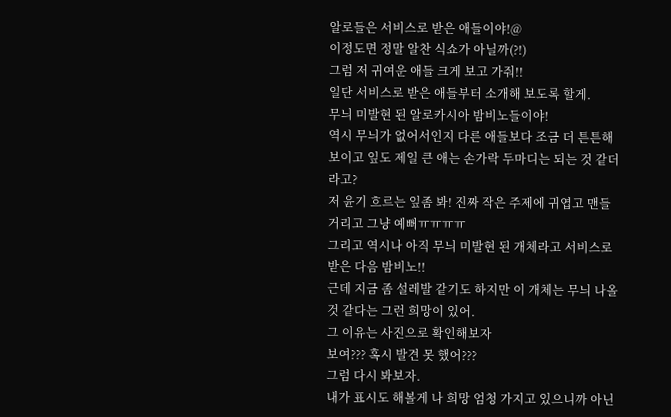알로들은 서비스로 받은 애들이야!@
이정도면 정말 알찬 식쇼가 아닐까(?!)
그럼 저 귀여운 애들 크게 보고 가줘!!
일단 서비스로 받은 애들부터 소개해 보도록 할게.
무늬 미발현 된 알로카시아 밤비노들이야!
역시 무늬가 없어서인지 다른 애들보다 조금 더 튼튼해보이고 잎도 제일 큰 애는 손가락 두마디는 되는 것 같더라고?
저 윤기 흐르는 잎좀 봐! 진짜 작은 주제에 귀엽고 맨들거리고 그냥 예뻐ㅠㅠㅠㅠ
그리고 역시나 아직 무늬 미발현 된 개체라고 서비스로 받은 다음 밤비노!!
근데 지금 좀 설레발 같기도 하지만 이 개체는 무늬 나올 것 같다는 그런 희망이 있어.
그 이유는 사진으로 확인해보자
보여??? 혹시 발견 못 했어???
그럼 다시 봐보자.
내가 표시도 해볼게 나 희망 엄청 가지고 있으니까 아닌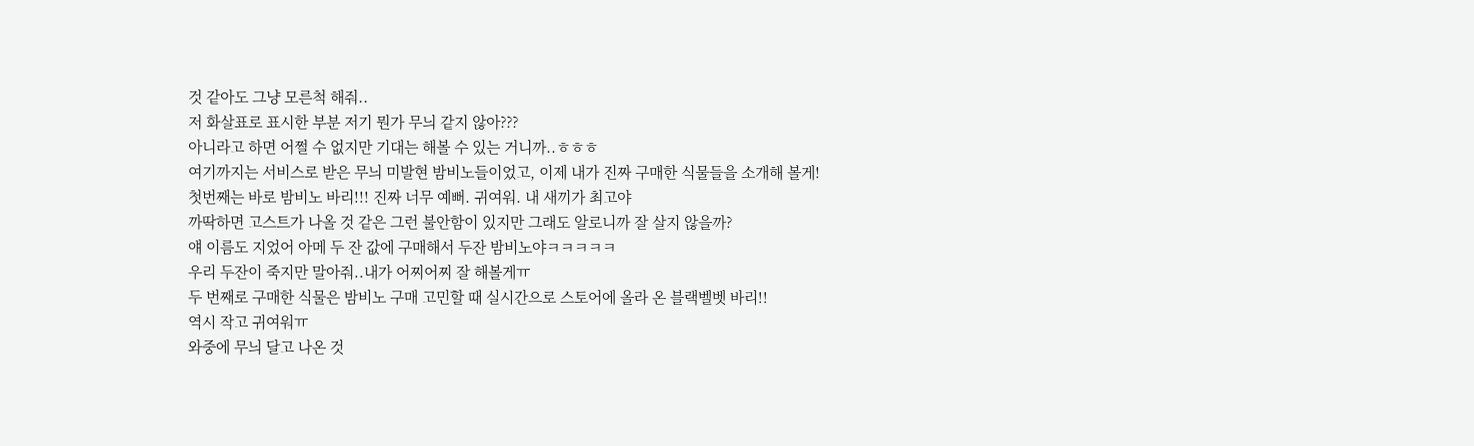것 같아도 그냥 모른척 해줘..
저 화살표로 표시한 부분 저기 뭔가 무늬 같지 않아???
아니라고 하면 어쩔 수 없지만 기대는 해볼 수 있는 거니까..ㅎㅎㅎ
여기까지는 서비스로 받은 무늬 미발현 밤비노들이었고, 이제 내가 진짜 구매한 식물들을 소개해 볼게!
첫번째는 바로 밤비노 바리!!! 진짜 너무 예뻐. 귀여워. 내 새끼가 최고야
까딱하면 고스트가 나올 것 같은 그런 불안함이 있지만 그래도 알로니까 잘 살지 않을까?
얘 이름도 지었어 아메 두 잔 값에 구매해서 두잔 밤비노야ㅋㅋㅋㅋㅋ
우리 두잔이 죽지만 말아줘..내가 어찌어찌 잘 해볼게ㅠ
두 번째로 구매한 식물은 밤비노 구매 고민할 때 실시간으로 스토어에 올라 온 블랙벨벳 바리!!
역시 작고 귀여워ㅠ
와중에 무늬 달고 나온 것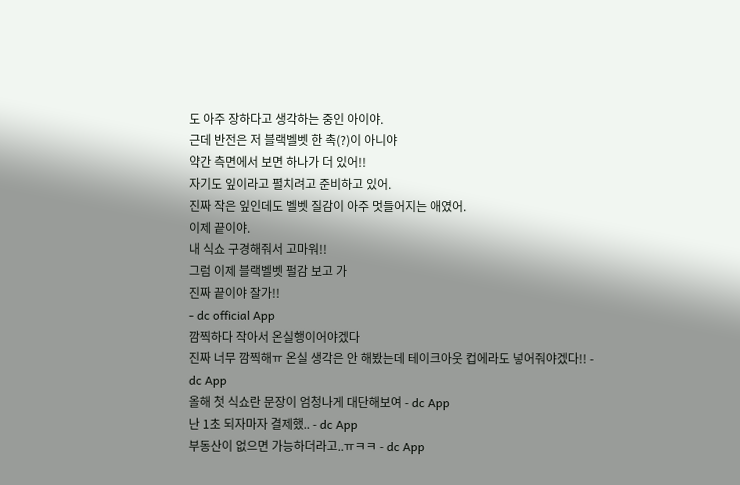도 아주 장하다고 생각하는 중인 아이야.
근데 반전은 저 블랙벨벳 한 촉(?)이 아니야
약간 측면에서 보면 하나가 더 있어!!
자기도 잎이라고 펼치려고 준비하고 있어.
진짜 작은 잎인데도 벨벳 질감이 아주 멋들어지는 애였어.
이제 끝이야.
내 식쇼 구경해줘서 고마워!!
그럼 이제 블랙벨벳 펄감 보고 가
진짜 끝이야 잘가!!
- dc official App
깜찍하다 작아서 온실행이어야겠다
진짜 너무 깜찍해ㅠ 온실 생각은 안 해봤는데 테이크아웃 컵에라도 넣어줘야겠다!! - dc App
올해 첫 식쇼란 문장이 엄청나게 대단해보여 - dc App
난 1초 되자마자 결제했.. - dc App
부동산이 없으면 가능하더라고..ㅠㅋㅋ - dc App